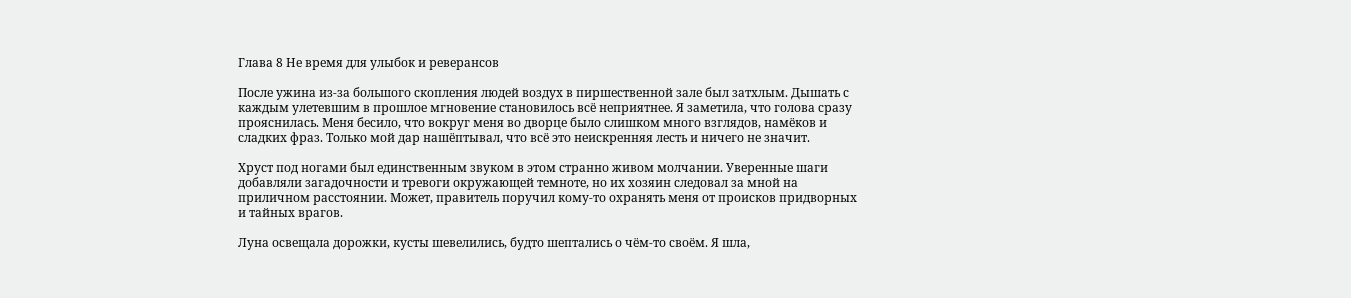Глава 8 Не время для улыбок и реверансов

После ужина из-за большого скопления людей воздух в пиршественной зале был затхлым. Дышать с каждым улетевшим в прошлое мгновение становилось всё неприятнее. Я заметила, что голова сразу прояснилась. Меня бесило, что вокруг меня во дворце было слишком много взглядов, намёков и сладких фраз. Только мой дар нашёптывал, что всё это неискренняя лесть и ничего не значит.

Хруст под ногами был единственным звуком в этом странно живом молчании. Уверенные шаги добавляли загадочности и тревоги окружающей темноте, но их хозяин следовал за мной на приличном расстоянии. Может, правитель поручил кому-то охранять меня от происков придворных и тайных врагов.

Луна освещала дорожки, кусты шевелились, будто шептались о чём-то своём. Я шла,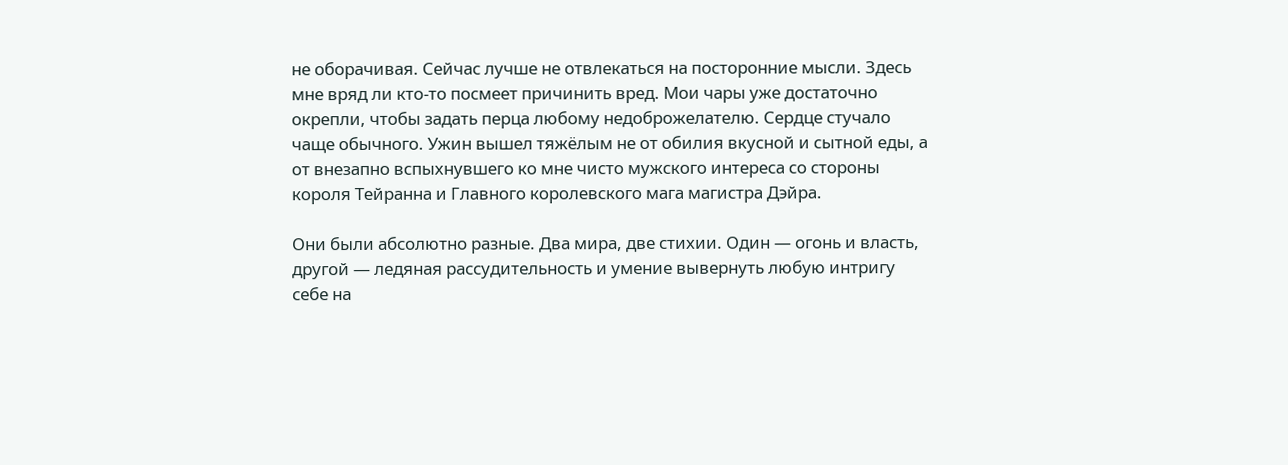не оборачивая. Сейчас лучше не отвлекаться на посторонние мысли. Здесь мне вряд ли кто-то посмеет причинить вред. Мои чары уже достаточно окрепли, чтобы задать перца любому недоброжелателю. Сердце стучало чаще обычного. Ужин вышел тяжёлым не от обилия вкусной и сытной еды, а от внезапно вспыхнувшего ко мне чисто мужского интереса со стороны короля Тейранна и Главного королевского мага магистра Дэйра.

Они были абсолютно разные. Два мира, две стихии. Один — огонь и власть, другой — ледяная рассудительность и умение вывернуть любую интригу себе на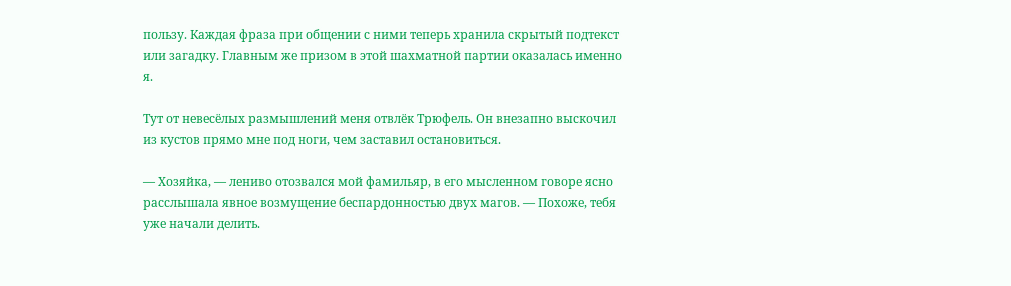пользу. Каждая фраза при общении с ними теперь хранила скрытый подтекст или загадку. Главным же призом в этой шахматной партии оказалась именно я.

Тут от невесёлых размышлений меня отвлёк Трюфель. Он внезапно выскочил из кустов прямо мне под ноги, чем заставил остановиться.

— Хозяйка, — лениво отозвался мой фамильяр, в его мысленном говоре ясно расслышала явное возмущение беспардонностью двух магов. — Похоже, тебя уже начали делить.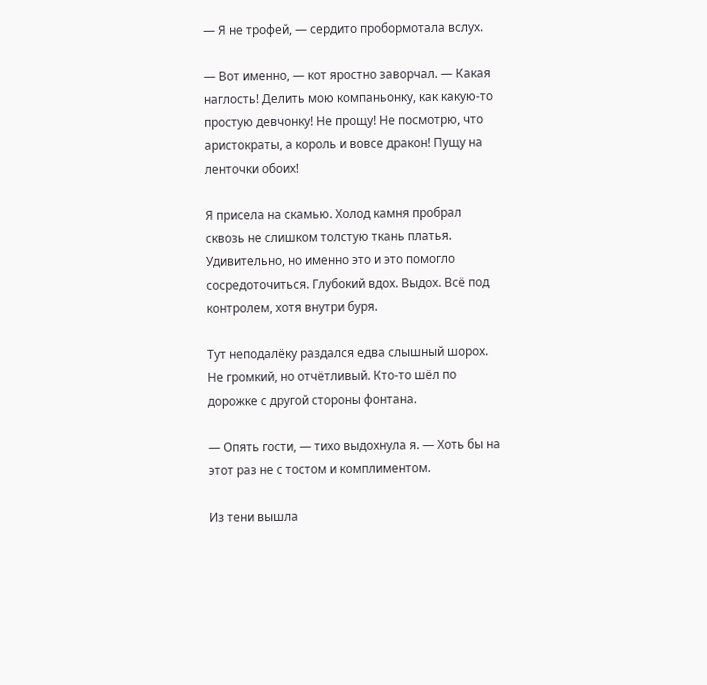— Я не трофей, — сердито пробормотала вслух.

— Вот именно, — кот яростно заворчал. — Какая наглость! Делить мою компаньонку, как какую-то простую девчонку! Не прощу! Не посмотрю, что аристократы, а король и вовсе дракон! Пущу на ленточки обоих!

Я присела на скамью. Холод камня пробрал сквозь не слишком толстую ткань платья. Удивительно, но именно это и это помогло сосредоточиться. Глубокий вдох. Выдох. Всё под контролем, хотя внутри буря.

Тут неподалёку раздался едва слышный шорох. Не громкий, но отчётливый. Кто-то шёл по дорожке с другой стороны фонтана.

— Опять гости, — тихо выдохнула я. — Хоть бы на этот раз не с тостом и комплиментом.

Из тени вышла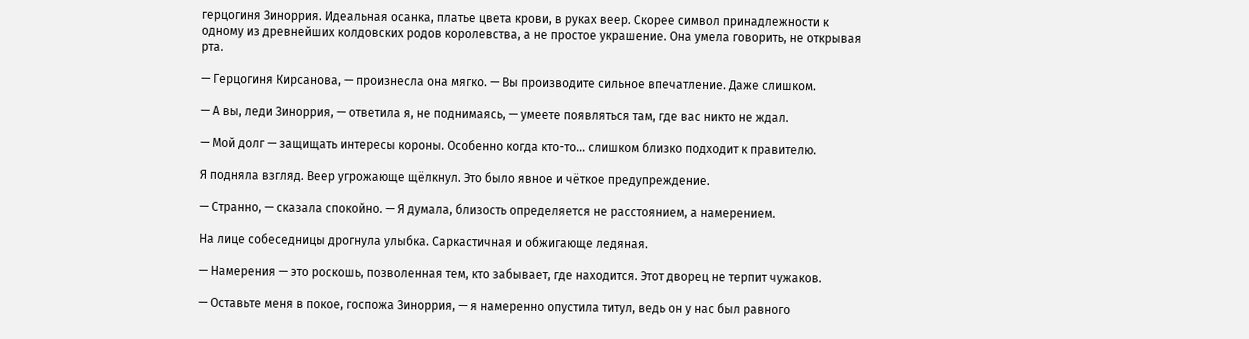герцогиня Зиноррия. Идеальная осанка, платье цвета крови, в руках веер. Скорее символ принадлежности к одному из древнейших колдовских родов королевства, а не простое украшение. Она умела говорить, не открывая рта.

— Герцогиня Кирсанова, — произнесла она мягко. — Вы производите сильное впечатление. Даже слишком.

— А вы, леди Зиноррия, — ответила я, не поднимаясь, — умеете появляться там, где вас никто не ждал.

— Мой долг — защищать интересы короны. Особенно когда кто-то… слишком близко подходит к правителю.

Я подняла взгляд. Веер угрожающе щёлкнул. Это было явное и чёткое предупреждение.

— Странно, — сказала спокойно. — Я думала, близость определяется не расстоянием, а намерением.

На лице собеседницы дрогнула улыбка. Саркастичная и обжигающе ледяная.

— Намерения — это роскошь, позволенная тем, кто забывает, где находится. Этот дворец не терпит чужаков.

— Оставьте меня в покое, госпожа Зиноррия, — я намеренно опустила титул, ведь он у нас был равного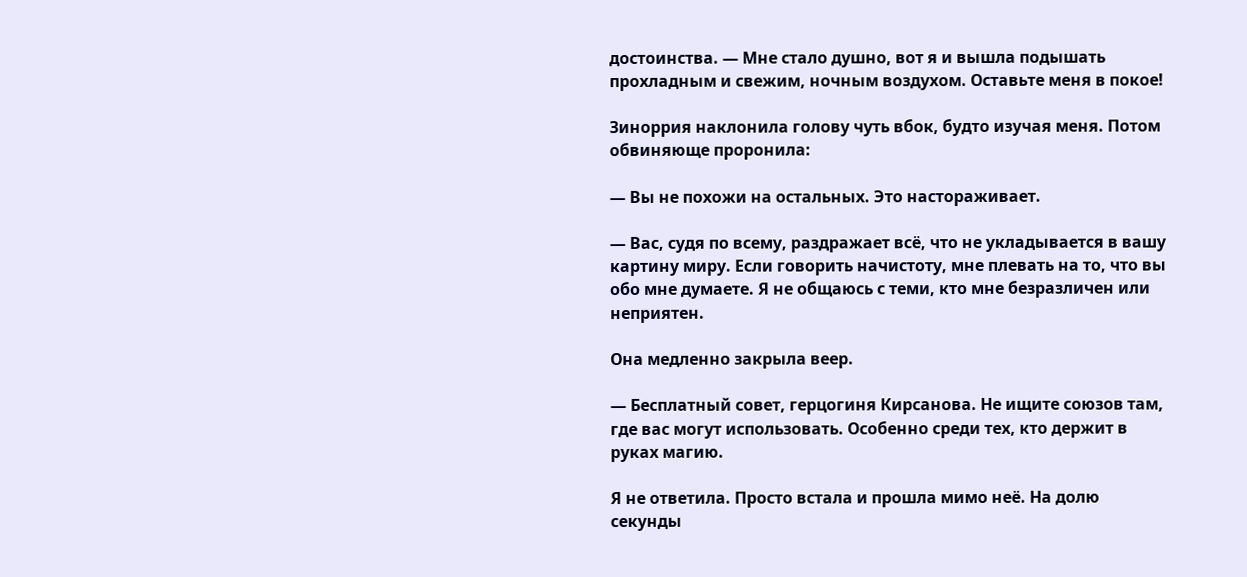достоинства. — Мне стало душно, вот я и вышла подышать прохладным и свежим, ночным воздухом. Оставьте меня в покое!

Зиноррия наклонила голову чуть вбок, будто изучая меня. Потом обвиняюще проронила:

— Вы не похожи на остальных. Это настораживает.

— Вас, судя по всему, раздражает всё, что не укладывается в вашу картину миру. Если говорить начистоту, мне плевать на то, что вы обо мне думаете. Я не общаюсь с теми, кто мне безразличен или неприятен.

Она медленно закрыла веер.

— Бесплатный совет, герцогиня Кирсанова. Не ищите союзов там, где вас могут использовать. Особенно среди тех, кто держит в руках магию.

Я не ответила. Просто встала и прошла мимо неё. На долю секунды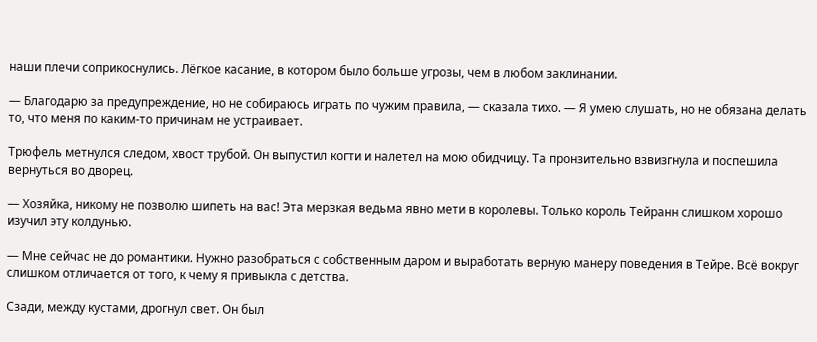наши плечи соприкоснулись. Лёгкое касание, в котором было больше угрозы, чем в любом заклинании.

— Благодарю за предупреждение, но не собираюсь играть по чужим правила, — сказала тихо. — Я умею слушать, но не обязана делать то, что меня по каким-то причинам не устраивает.

Трюфель метнулся следом, хвост трубой. Он выпустил когти и налетел на мою обидчицу. Та пронзительно взвизгнула и поспешила вернуться во дворец.

— Хозяйка, никому не позволю шипеть на вас! Эта мерзкая ведьма явно мети в королевы. Только король Тейранн слишком хорошо изучил эту колдунью.

— Мне сейчас не до романтики. Нужно разобраться с собственным даром и выработать верную манеру поведения в Тейре. Всё вокруг слишком отличается от того, к чему я привыкла с детства.

Сзади, между кустами, дрогнул свет. Он был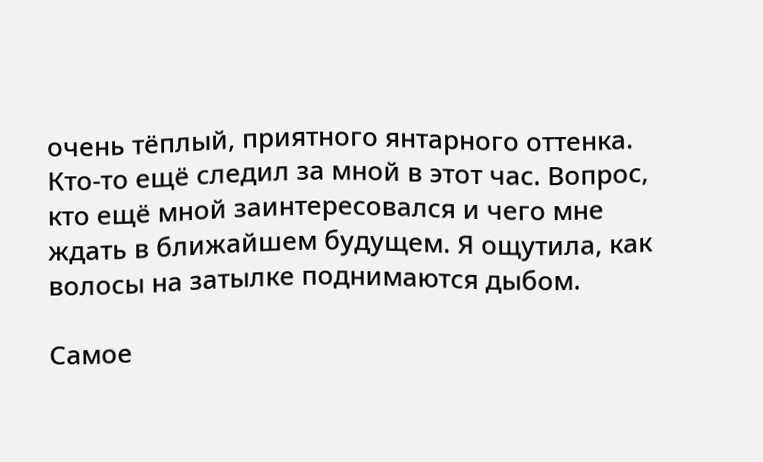очень тёплый, приятного янтарного оттенка. Кто-то ещё следил за мной в этот час. Вопрос, кто ещё мной заинтересовался и чего мне ждать в ближайшем будущем. Я ощутила, как волосы на затылке поднимаются дыбом.

Самое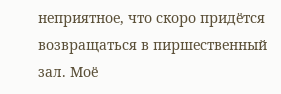неприятное, что скоро придётся возвращаться в пиршественный зал. Моё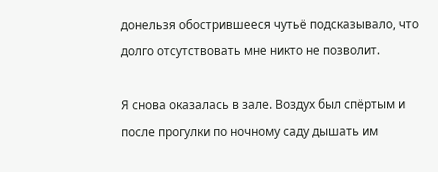донельзя обострившееся чутьё подсказывало, что долго отсутствовать мне никто не позволит.

Я снова оказалась в зале. Воздух был спёртым и после прогулки по ночному саду дышать им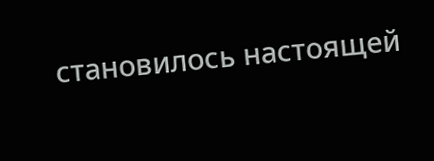становилось настоящей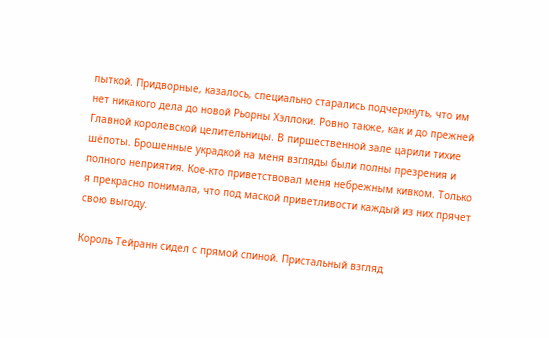пыткой. Придворные, казалось, специально старались подчеркнуть, что им нет никакого дела до новой Рьорны Хэллоки. Ровно также, как и до прежней Главной королевской целительницы. В пиршественной зале царили тихие шёпоты. Брошенные украдкой на меня взгляды были полны презрения и полного неприятия. Кое-кто приветствовал меня небрежным кивком. Только я прекрасно понимала, что под маской приветливости каждый из них прячет свою выгоду.

Король Тейранн сидел с прямой спиной. Пристальный взгляд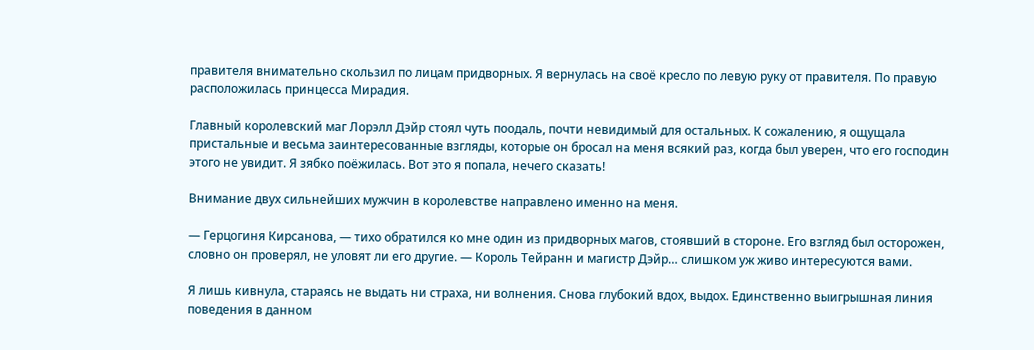правителя внимательно скользил по лицам придворных. Я вернулась на своё кресло по левую руку от правителя. По правую расположилась принцесса Мирадия.

Главный королевский маг Лорэлл Дэйр стоял чуть поодаль, почти невидимый для остальных. К сожалению, я ощущала пристальные и весьма заинтересованные взгляды, которые он бросал на меня всякий раз, когда был уверен, что его господин этого не увидит. Я зябко поёжилась. Вот это я попала, нечего сказать!

Внимание двух сильнейших мужчин в королевстве направлено именно на меня.

— Герцогиня Кирсанова, — тихо обратился ко мне один из придворных магов, стоявший в стороне. Его взгляд был осторожен, словно он проверял, не уловят ли его другие. — Король Тейранн и магистр Дэйр… слишком уж живо интересуются вами.

Я лишь кивнула, стараясь не выдать ни страха, ни волнения. Снова глубокий вдох, выдох. Единственно выигрышная линия поведения в данном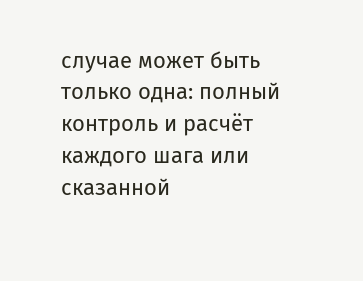случае может быть только одна: полный контроль и расчёт каждого шага или сказанной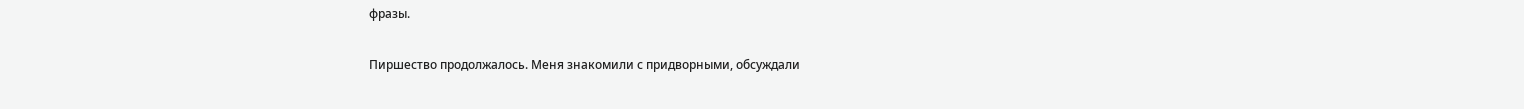фразы.

Пиршество продолжалось. Меня знакомили с придворными, обсуждали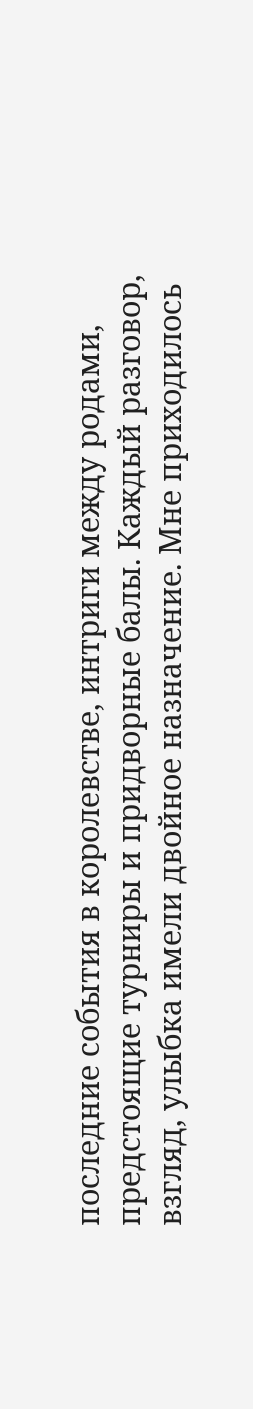последние события в королевстве, интриги между родами, предстоящие турниры и придворные балы. Каждый разговор, взгляд, улыбка имели двойное назначение. Мне приходилось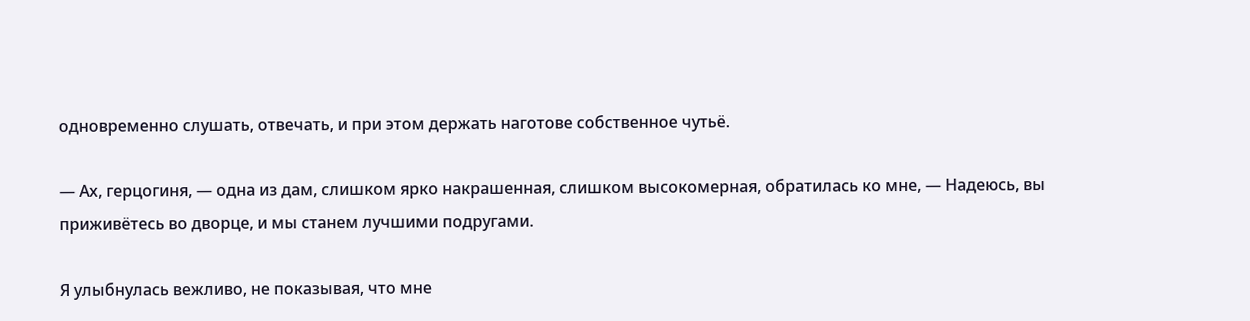одновременно слушать, отвечать, и при этом держать наготове собственное чутьё.

— Ах, герцогиня, — одна из дам, слишком ярко накрашенная, слишком высокомерная, обратилась ко мне, — Надеюсь, вы приживётесь во дворце, и мы станем лучшими подругами.

Я улыбнулась вежливо, не показывая, что мне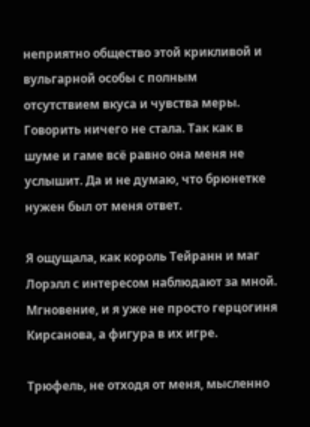неприятно общество этой крикливой и вульгарной особы с полным отсутствием вкуса и чувства меры. Говорить ничего не стала. Так как в шуме и гаме всё равно она меня не услышит. Да и не думаю, что брюнетке нужен был от меня ответ.

Я ощущала, как король Тейранн и маг Лорэлл с интересом наблюдают за мной. Мгновение, и я уже не просто герцогиня Кирсанова, а фигура в их игре.

Трюфель, не отходя от меня, мысленно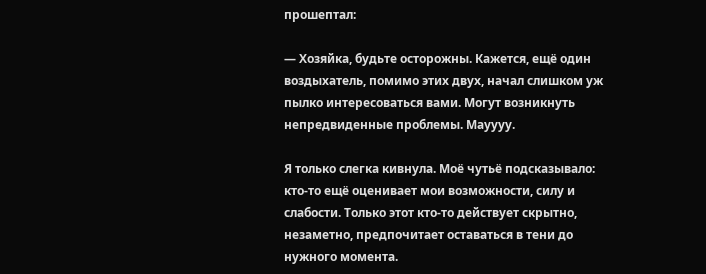прошептал:

— Хозяйка, будьте осторожны. Кажется, ещё один воздыхатель, помимо этих двух, начал слишком уж пылко интересоваться вами. Могут возникнуть непредвиденные проблемы. Мауууу.

Я только слегка кивнула. Моё чутьё подсказывало: кто-то ещё оценивает мои возможности, силу и слабости. Только этот кто-то действует скрытно, незаметно, предпочитает оставаться в тени до нужного момента.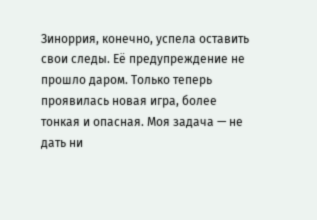Зиноррия, конечно, успела оставить свои следы. Её предупреждение не прошло даром. Только теперь проявилась новая игра, более тонкая и опасная. Моя задача — не дать ни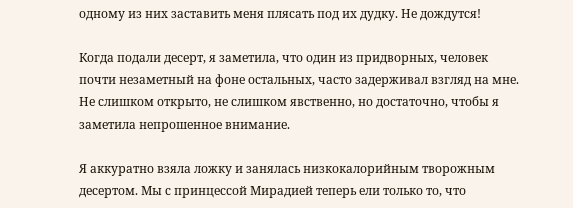одному из них заставить меня плясать под их дудку. Не дождутся!

Когда подали десерт, я заметила, что один из придворных, человек почти незаметный на фоне остальных, часто задерживал взгляд на мне. Не слишком открыто, не слишком явственно, но достаточно, чтобы я заметила непрошенное внимание.

Я аккуратно взяла ложку и занялась низкокалорийным творожным десертом. Мы с принцессой Мирадией теперь ели только то, что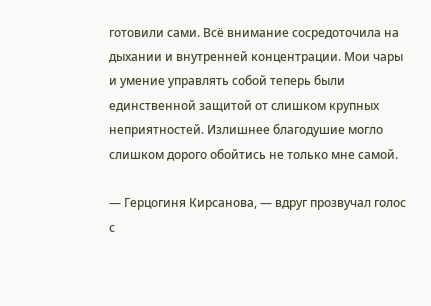готовили сами. Всё внимание сосредоточила на дыхании и внутренней концентрации. Мои чары и умение управлять собой теперь были единственной защитой от слишком крупных неприятностей. Излишнее благодушие могло слишком дорого обойтись не только мне самой.

— Герцогиня Кирсанова, — вдруг прозвучал голос с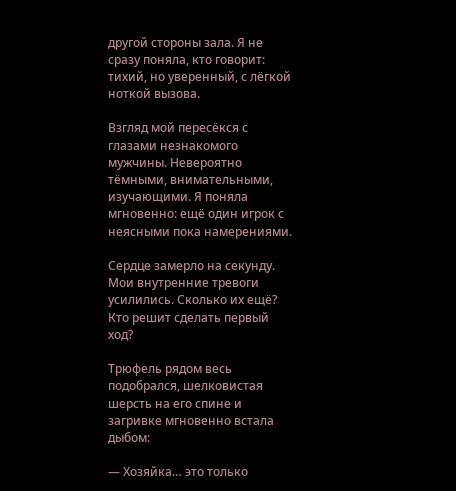другой стороны зала. Я не сразу поняла, кто говорит: тихий, но уверенный, с лёгкой ноткой вызова.

Взгляд мой пересёкся с глазами незнакомого мужчины. Невероятно тёмными, внимательными, изучающими. Я поняла мгновенно: ещё один игрок с неясными пока намерениями.

Сердце замерло на секунду. Мои внутренние тревоги усилились. Сколько их ещё? Кто решит сделать первый ход?

Трюфель рядом весь подобрался, шелковистая шерсть на его спине и загривке мгновенно встала дыбом:

— Хозяйка… это только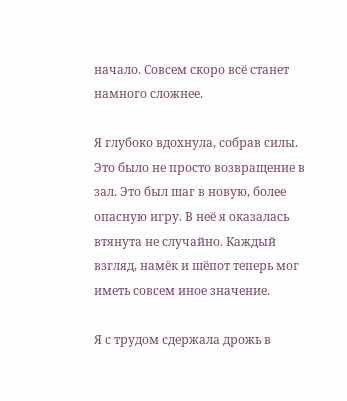начало. Совсем скоро всё станет намного сложнее.

Я глубоко вдохнула, собрав силы. Это было не просто возвращение в зал. Это был шаг в новую, более опасную игру. В неё я оказалась втянута не случайно. Каждый взгляд, намёк и шёпот теперь мог иметь совсем иное значение.

Я с трудом сдержала дрожь в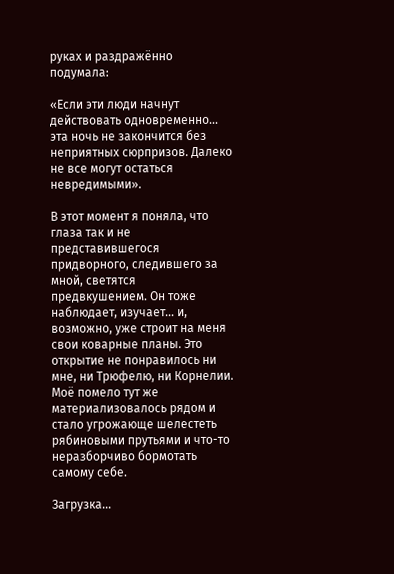руках и раздражённо подумала:

«Если эти люди начнут действовать одновременно… эта ночь не закончится без неприятных сюрпризов. Далеко не все могут остаться невредимыми».

В этот момент я поняла, что глаза так и не представившегося придворного, следившего за мной, светятся предвкушением. Он тоже наблюдает, изучает… и, возможно, уже строит на меня свои коварные планы. Это открытие не понравилось ни мне, ни Трюфелю, ни Корнелии. Моё помело тут же материализовалось рядом и стало угрожающе шелестеть рябиновыми прутьями и что-то неразборчиво бормотать самому себе.

Загрузка...